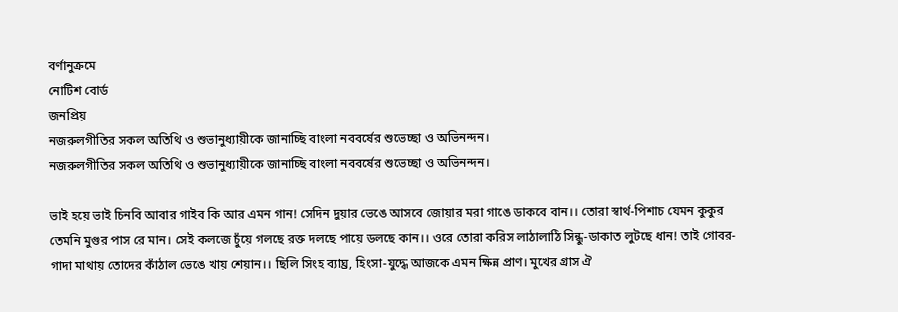বর্ণানুক্রমে
নোটিশ বোর্ড
জনপ্রিয়
নজরুলগীতির সকল অতিথি ও শুভানুধ্যায়ীকে জানাচ্ছি বাংলা নববর্ষের শুভেচ্ছা ও অভিনন্দন।
নজরুলগীতির সকল অতিথি ও শুভানুধ্যায়ীকে জানাচ্ছি বাংলা নববর্ষের শুভেচ্ছা ও অভিনন্দন।

ভাই হয়ে ভাই চিনবি আবার গাইব কি আর এমন গান! সেদিন দুয়ার ভেঙে আসবে জোয়ার মরা গাঙে ডাকবে বান।। তোরা স্বার্থ-পিশাচ যেমন কুকুর তেমনি মুগুর পাস রে মান। সেই কলজে চুঁয়ে গলছে রক্ত দলছে পায়ে ডলছে কান।। ওরে তোরা করিস লাঠালাঠি সিন্ধু-ডাকাত লুটছে ধান! তাই গোবর-গাদা মাথায় তোদের কাঁঠাল ভেঙে খায় শেয়ান।। ছিলি সিংহ ব্যাঘ্র, হিংসা-যুদ্ধে আজকে এমন ক্ষিন্ন প্রাণ। মুখের গ্রাস ঐ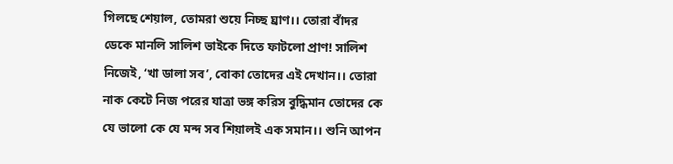গিলছে শেয়াল, তোমরা শুয়ে নিচ্ছ ঘ্রাণ।। তোরা বাঁদর ডেকে মানলি সালিশ ভাইকে দিতে ফাটলো প্রাণ! সালিশ নিজেই, ‘খা ডালা সব’, বোকা তোদের এই দেখান।। তোরা নাক কেটে নিজ পরের যাত্রা ভঙ্গ করিস বুদ্ধিমান তোদের কে যে ভালো কে যে মন্দ সব শিয়ালই এক সমান।। শুনি আপন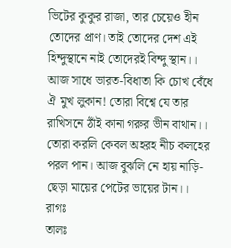ভিটের কুকুর রাজা, তার চেয়েও হীন তোদের প্রাণ। তাই তোদের দেশ এই হিন্দুস্থানে নাই তোদেরই বিন্দু স্থান।। আজ সাধে ভারত-বিধাতা কি চোখ বেঁধে ঐ মুখ লুকান! তোরা বিশ্বে যে তার রাখিসনে ঠাঁই কানা গরুর ভীন বাথান।। তোরা করলি কেবল অহরহ নীচ কলহের পরল পান। আজ বুঝলি নে হায় নাড়ি-ছেড়া মায়ের পেটের ভায়ের টান।।
রাগঃ
তালঃ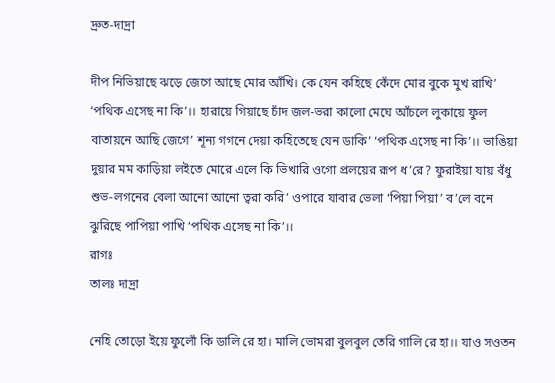দ্রুত-দাদ্রা

দীপ নিভিয়াছে ঝড়ে জেগে আছে মোর আঁখি। কে যেন কহিছে কেঁদে মোর বুকে মুখ রাখি’ ‘পথিক এসেছ না কি’।। হারায়ে গিয়াছে চাঁদ জল-ভরা কালো মেঘে আঁচলে লুকায়ে ফুল বাতায়নে আছি জেগে’ শূন্য গগনে দেয়া কহিতেছে যেন ডাকি’ ‘পথিক এসেছ না কি’।। ভাঙিয়া দুয়ার মম কাড়িয়া লইতে মোরে এলে কি ভিখারি ওগো প্রলয়ের রূপ ধ’রে? ফুরাইয়া যায় বঁধু শুভ-লগনের বেলা আনো আনো ত্বরা করি’ ওপারে যাবার ভেলা ‘পিয়া পিয়া’ ব’লে বনে ঝুরিছে পাপিয়া পাখি ‘পথিক এসেছ না কি’।।
রাগঃ
তালঃ দাদ্রা

নেহি তোড়ো ইয়ে ফুলোঁ কি ডালি রে হা। মালি ভোমরা বুলবুল তেরি গালি রে হা।। যাও সওতন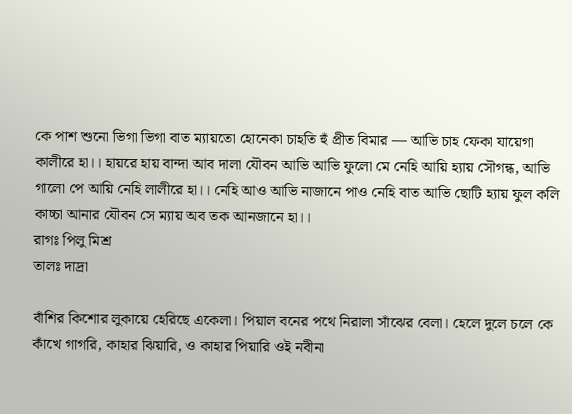কে পাশ শুনো ভিগা ভিগা বাত ম্যায়তো হোনেকা চাহতি হুঁ প্রীত বিমার — আভি চাহ ফেকা যায়েগা কালীরে হা।। হায়রে হায় বান্দা আব দালা যৌবন আভি আভি ফুলো মে নেহি আয়ি হ্যায় সৌগন্ধ, আভি গালো পে আয়ি নেহি লালীরে হা।। নেহি আও আভি নাজানে পাও নেহি বাত আভি ছোটি হ্যায় ফুল কলি কাচ্চা আনার যৌবন সে ম্যায় অব তক আনজানে হা।।
রাগঃ পিলু মিশ্র
তালঃ দাদ্রা

বাঁশির কিশোর লুকায়ে হেরিছে একেলা। পিয়াল বনের পথে নিরালা সাঁঝের বেলা। হেলে দুলে চলে কে কাঁখে গাগরি, কাহার ঝিয়ারি, ও কাহার পিয়ারি ওই নবীনা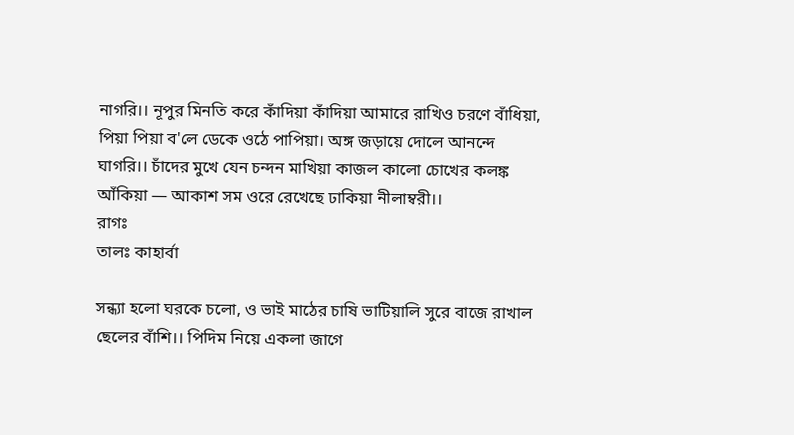নাগরি।। নূপুর মিনতি করে কাঁদিয়া কাঁদিয়া আমারে রাখিও চরণে বাঁধিয়া, পিয়া পিয়া ব'লে ডেকে ওঠে পাপিয়া। অঙ্গ জড়ায়ে দোলে আনন্দে ঘাগরি।। চাঁদের মুখে যেন চন্দন মাখিয়া কাজল কালো চোখের কলঙ্ক আঁকিয়া — আকাশ সম ওরে রেখেছে ঢাকিয়া নীলাম্বরী।।
রাগঃ
তালঃ কাহার্বা

সন্ধ্যা হলো ঘরকে চলো, ও ভাই মাঠের চাষি ভাটিয়ালি সুরে বাজে রাখাল ছেলের বাঁশি।। পিদিম নিয়ে একলা জাগে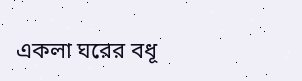একলা ঘরের বধূ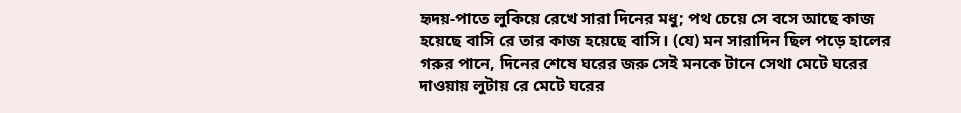হৃদয়-পাতে লুকিয়ে রেখে সারা দিনের মধু; পথ চেয়ে সে বসে আছে কাজ হয়েছে বাসি রে তার কাজ হয়েছে বাসি। (যে) মন সারাদিন ছিল পড়ে হালের গরুর পানে, দিনের শেষে ঘরের জরু সেই মনকে টানে সেথা মেটে ঘরের দাওয়ায় লুটায় রে মেটে ঘরের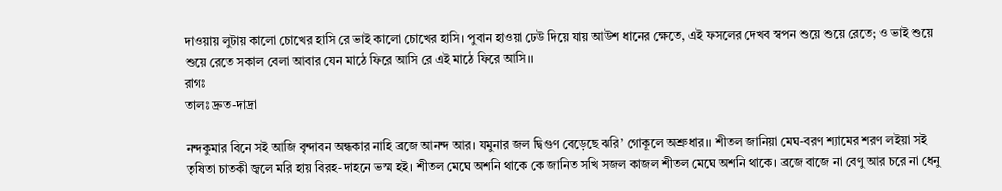দাওয়ায় লুটায় কালো চোখের হাসি রে ভাই কালো চোখের হাসি। পুবান হাওয়া ঢেউ দিয়ে যায় আউশ ধানের ক্ষেতে, এই ফসলের দেখব স্বপন শুয়ে শুয়ে রেতে; ও ভাই শুয়ে শুয়ে রেতে সকাল বেলা আবার যেন মাঠে ফিরে আসি রে এই মাঠে ফিরে আসি।।
রাগঃ
তালঃ দ্রুত-দাদ্রা

নন্দকুমার বিনে সই আজি বৃন্দাবন অন্ধকার নাহি ব্রজে আনন্দ আর। যমুনার জল দ্বিগুণ বেড়েছে ঝরি’ গোকূলে অশ্রুধার।। শীতল জানিয়া মেঘ-বরণ শ্যামের শরণ লইয়া সই তৃষিতা চাতকী জ্বলে মরি হায় বিরহ-দাহনে ভস্ম হই। শীতল মেঘে অশনি থাকে কে জানিত সখি সজল কাজল শীতল মেঘে অশনি থাকে। ব্রজে বাজে না বেণু আর চরে না ধেনু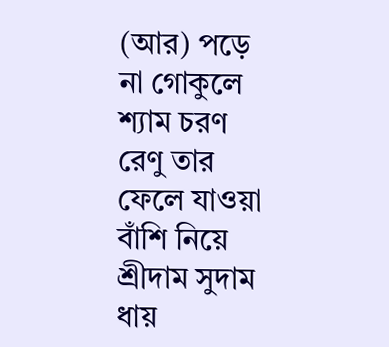(আর) পড়ে না গোকুলে শ্যাম চরণ রেণু তার ফেলে যাওয়া বাঁশি নিয়ে শ্রীদাম সুদাম ধায়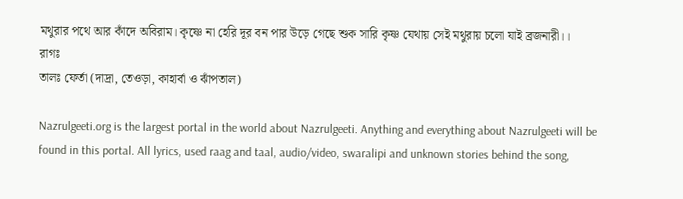মথুরার পথে আর কাঁদে অবিরাম। কৃষ্ণে না হেরি দূর বন পার উড়ে গেছে শুক সারি কৃষ্ণ যেথায় সেই মথুরায় চলো যাই ব্রজনারী।।
রাগঃ
তালঃ ফের্তা (দাদ্রা, তেওড়া, কাহার্বা ও ঝাঁপতাল)

Nazrulgeeti.org is the largest portal in the world about Nazrulgeeti. Anything and everything about Nazrulgeeti will be found in this portal. All lyrics, used raag and taal, audio/video, swaralipi and unknown stories behind the song,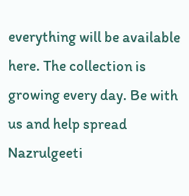everything will be available here. The collection is growing every day. Be with us and help spread Nazrulgeeti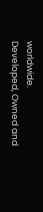worldwide.
Developed, Owned and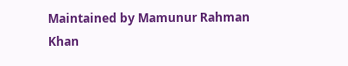Maintained by Mamunur Rahman Khan